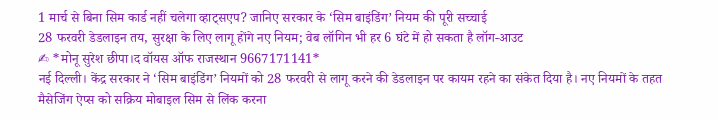1 मार्च से बिना सिम कार्ड नहीं चलेगा व्हाट्सएप? जानिए सरकार के ‘सिम बाइंडिंग’ नियम की पूरी सच्चाई
28 फरवरी डेडलाइन तय, सुरक्षा के लिए लागू होंगे नए नियम; वेब लॉगिन भी हर 6 घंटे में हो सकता है लॉग-आउट
✍ *मोनू सुरेश छीपा।द वॉयस ऑफ राजस्थान 9667171141*
नई दिल्ली। केंद्र सरकार ने ‘सिम बाइंडिंग’ नियमों को 28 फरवरी से लागू करने की डेडलाइन पर कायम रहने का संकेत दिया है। नए नियमों के तहत मैसेजिंग ऐप्स को सक्रिय मोबाइल सिम से लिंक करना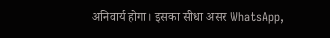अनिवार्य होगा। इसका सीधा असर WhatsApp,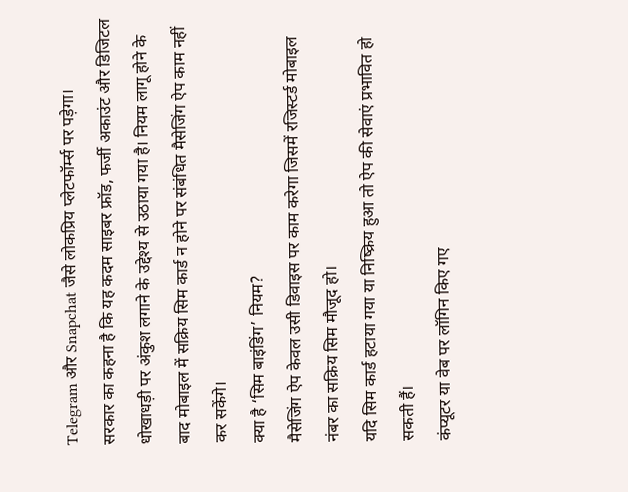Telegram और Snapchat जैसे लोकप्रिय प्लेटफॉर्म्स पर पड़ेगा।
सरकार का कहना है कि यह कदम साइबर फ्रॉड, फर्जी अकाउंट और डिजिटल धोखाधड़ी पर अंकुश लगाने के उद्देश्य से उठाया गया है। नियम लागू होने के बाद मोबाइल में सक्रिय सिम कार्ड न होने पर संबंधित मैसेजिंग ऐप काम नहीं कर सकेंगे।
क्या है ‘सिम बाइंडिंग’ नियम?
मैसेजिंग ऐप केवल उसी डिवाइस पर काम करेगा जिसमें रजिस्टर्ड मोबाइल नंबर का सक्रिय सिम मौजूद हो।
यदि सिम कार्ड हटाया गया या निष्क्रिय हुआ तो ऐप की सेवाएं प्रभावित हो सकती हैं।
कंप्यूटर या वेब पर लॉगिन किए गए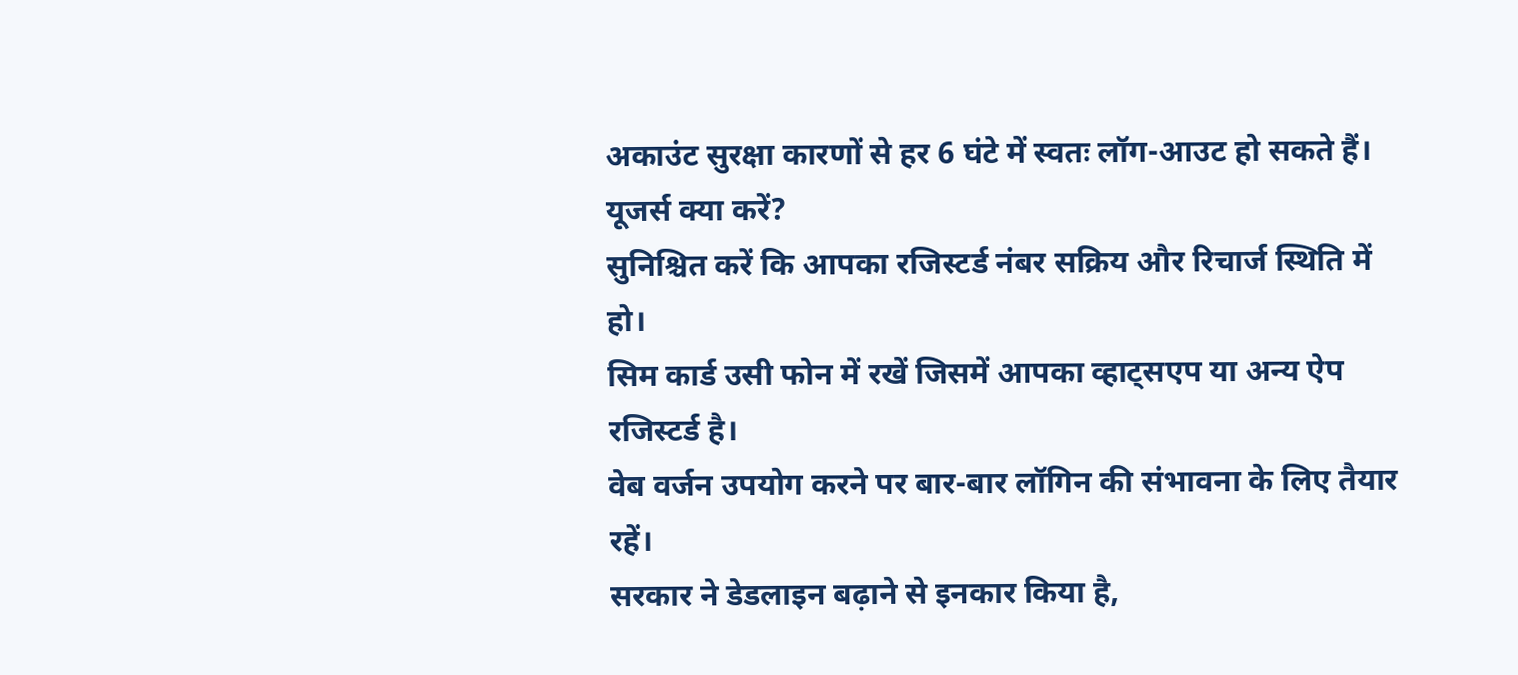अकाउंट सुरक्षा कारणों से हर 6 घंटे में स्वतः लॉग-आउट हो सकते हैं।
यूजर्स क्या करें?
सुनिश्चित करें कि आपका रजिस्टर्ड नंबर सक्रिय और रिचार्ज स्थिति में हो।
सिम कार्ड उसी फोन में रखें जिसमें आपका व्हाट्सएप या अन्य ऐप रजिस्टर्ड है।
वेब वर्जन उपयोग करने पर बार-बार लॉगिन की संभावना के लिए तैयार रहें।
सरकार ने डेडलाइन बढ़ाने से इनकार किया है,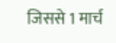जिससे 1 मार्च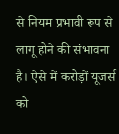से नियम प्रभावी रूप से लागू होने की संभावना है। ऐसे में करोड़ों यूजर्स को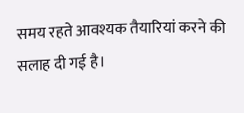समय रहते आवश्यक तैयारियां करने की सलाह दी गई है।